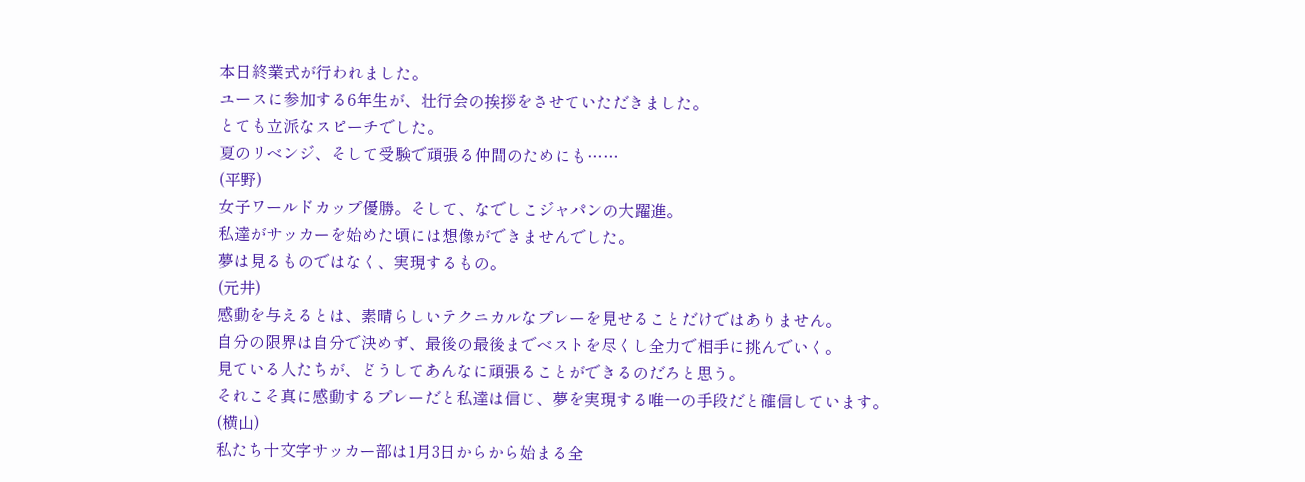本日終業式が行われました。
ユースに参加する6年生が、壮行会の挨拶をさせていただきました。
とても立派なスピーチでした。
夏のリベンジ、そして受験で頑張る仲間のためにも……
(平野)
女子ワールドカップ優勝。そして、なでしこジャパンの大躍進。
私達がサッカーを始めた頃には想像ができませんでした。
夢は見るものではなく、実現するもの。
(元井)
感動を与えるとは、素晴らしいテクニカルなプレーを見せることだけではありません。
自分の限界は自分で決めず、最後の最後までベストを尽くし全力で相手に挑んでいく。
見ている人たちが、どうしてあんなに頑張ることができるのだろと思う。
それこそ真に感動するプレーだと私達は信じ、夢を実現する唯一の手段だと確信しています。
(横山)
私たち十文字サッカー部は1月3日からから始まる全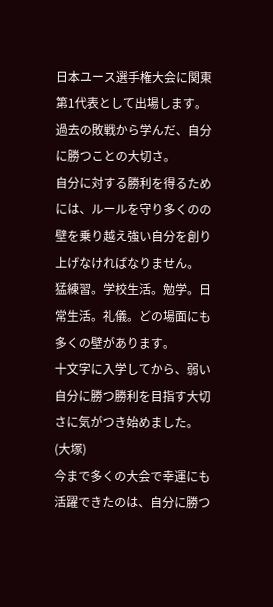日本ユース選手権大会に関東第1代表として出場します。
過去の敗戦から学んだ、自分に勝つことの大切さ。
自分に対する勝利を得るためには、ルールを守り多くのの壁を乗り越え強い自分を創り上げなければなりません。
猛練習。学校生活。勉学。日常生活。礼儀。どの場面にも多くの壁があります。
十文字に入学してから、弱い自分に勝つ勝利を目指す大切さに気がつき始めました。
(大塚)
今まで多くの大会で幸運にも活躍できたのは、自分に勝つ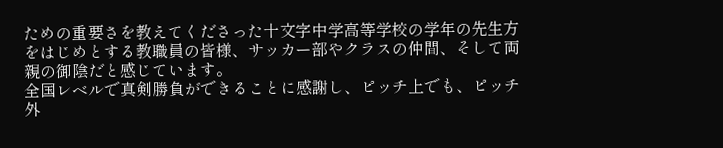ための重要さを教えてくださった十文字中学高等学校の学年の先生方をはじめとする教職員の皆様、サッカー部やクラスの仲間、そして両親の御陰だと感じています。
全国レベルで真剣勝負ができることに感謝し、ピッチ上でも、ピッチ外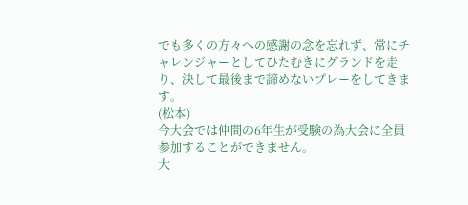でも多くの方々への感謝の念を忘れず、常にチャレンジャーとしてひたむきにグランドを走り、決して最後まで諦めないプレーをしてきます。
(松本)
今大会では仲間の6年生が受験の為大会に全員参加することができません。
大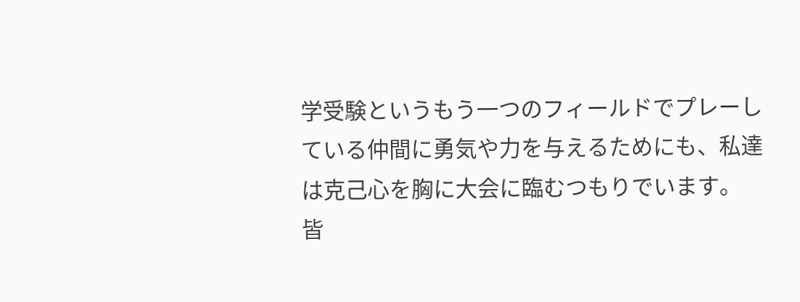学受験というもう一つのフィールドでプレーしている仲間に勇気や力を与えるためにも、私達は克己心を胸に大会に臨むつもりでいます。
皆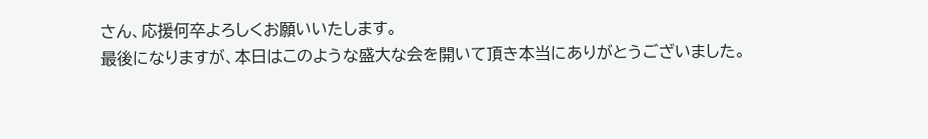さん、応援何卒よろしくお願いいたします。
最後になりますが、本日はこのような盛大な会を開いて頂き本当にありがとうございました。